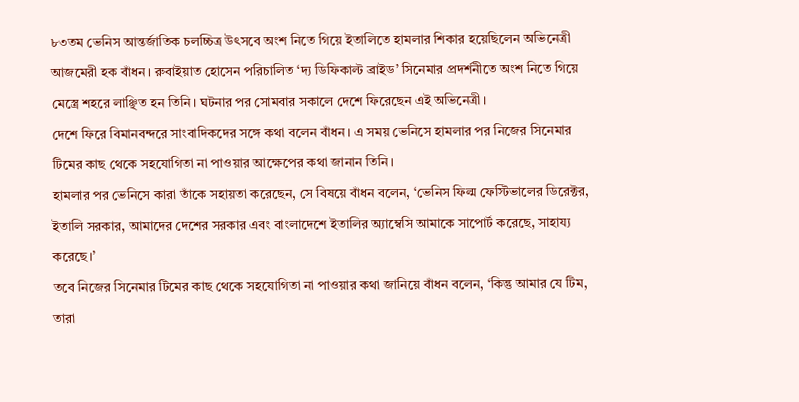৮৩তম ভেনিস আন্তর্জাতিক চলচ্চিত্র উৎসবে অংশ নিতে গিয়ে ইতালিতে হামলার শিকার হয়েছিলেন অভিনেত্রী আজমেরী হক বাঁধন। রুবাইয়াত হোসেন পরিচালিত ‘দ্য ডিফিকাল্ট ব্রাইড’ সিনেমার প্রদর্শনীতে অংশ নিতে গিয়ে মেস্ত্রে শহরে লাঞ্ছিত হন তিনি। ঘটনার পর সোমবার সকালে দেশে ফিরেছেন এই অভিনেত্রী।
দেশে ফিরে বিমানবন্দরে সাংবাদিকদের সঙ্গে কথা বলেন বাঁধন। এ সময় ভেনিসে হামলার পর নিজের সিনেমার টিমের কাছ থেকে সহযোগিতা না পাওয়ার আক্ষেপের কথা জানান তিনি।
হামলার পর ভেনিসে কারা তাঁকে সহায়তা করেছেন, সে বিষয়ে বাঁধন বলেন, ‘ভেনিস ফিল্ম ফেস্টিভালের ডিরেক্টর, ইতালি সরকার, আমাদের দেশের সরকার এবং বাংলাদেশে ইতালির অ্যাম্বেসি আমাকে সাপোর্ট করেছে, সাহায্য করেছে।’
তবে নিজের সিনেমার টিমের কাছ থেকে সহযোগিতা না পাওয়ার কথা জানিয়ে বাঁধন বলেন, ‘কিন্তু আমার যে টিম, তারা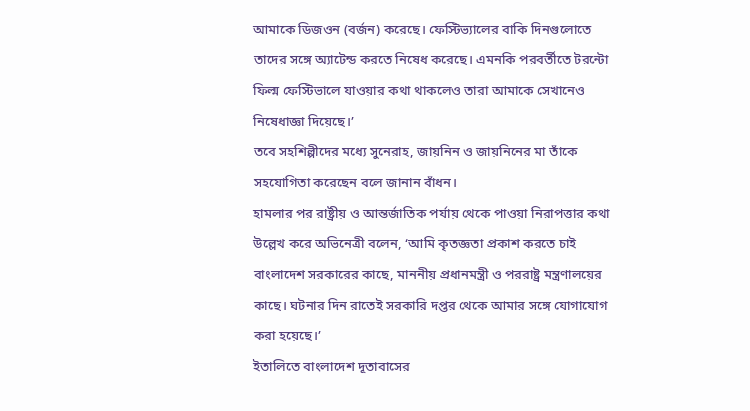আমাকে ডিজওন (বর্জন) করেছে। ফেস্টিভ্যালের বাকি দিনগুলোতে তাদের সঙ্গে অ্যাটেন্ড করতে নিষেধ করেছে। এমনকি পরবর্তীতে টরন্টো ফিল্ম ফেস্টিভালে যাওয়ার কথা থাকলেও তারা আমাকে সেখানেও নিষেধাজ্ঞা দিয়েছে।’
তবে সহশিল্পীদের মধ্যে সুনেরাহ, জায়নিন ও জায়নিনের মা তাঁকে সহযোগিতা করেছেন বলে জানান বাঁধন।
হামলার পর রাষ্ট্রীয় ও আন্তর্জাতিক পর্যায় থেকে পাওয়া নিরাপত্তার কথা উল্লেখ করে অভিনেত্রী বলেন, ‘আমি কৃতজ্ঞতা প্রকাশ করতে চাই বাংলাদেশ সরকারের কাছে, মাননীয় প্রধানমন্ত্রী ও পররাষ্ট্র মন্ত্রণালয়ের কাছে। ঘটনার দিন রাতেই সরকারি দপ্তর থেকে আমার সঙ্গে যোগাযোগ করা হয়েছে।’
ইতালিতে বাংলাদেশ দূতাবাসের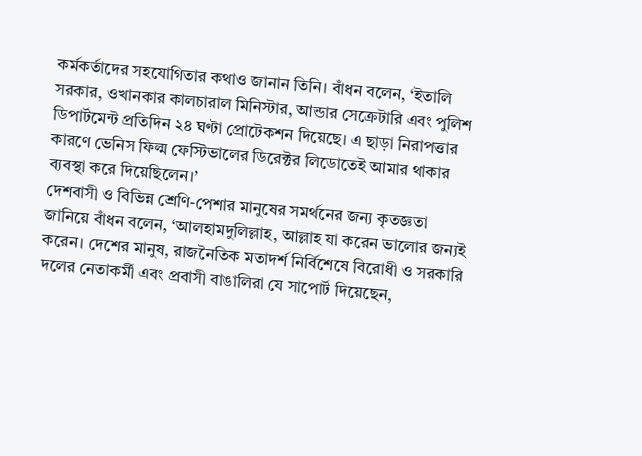কর্মকর্তাদের সহযোগিতার কথাও জানান তিনি। বাঁধন বলেন, ‘ইতালি সরকার, ওখানকার কালচারাল মিনিস্টার, আন্ডার সেক্রেটারি এবং পুলিশ ডিপার্টমেন্ট প্রতিদিন ২৪ ঘণ্টা প্রোটেকশন দিয়েছে। এ ছাড়া নিরাপত্তার কারণে ভেনিস ফিল্ম ফেস্টিভালের ডিরেক্টর লিডোতেই আমার থাকার ব্যবস্থা করে দিয়েছিলেন।’
দেশবাসী ও বিভিন্ন শ্রেণি-পেশার মানুষের সমর্থনের জন্য কৃতজ্ঞতা জানিয়ে বাঁধন বলেন, ‘আলহামদুলিল্লাহ, আল্লাহ যা করেন ভালোর জন্যই করেন। দেশের মানুষ, রাজনৈতিক মতাদর্শ নির্বিশেষে বিরোধী ও সরকারি দলের নেতাকর্মী এবং প্রবাসী বাঙালিরা যে সাপোর্ট দিয়েছেন,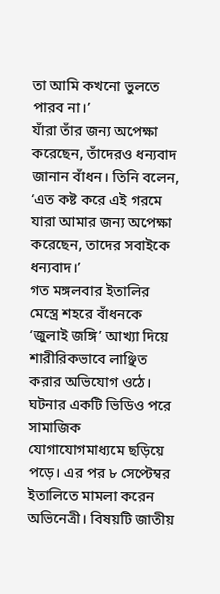তা আমি কখনো ভুলতে পারব না।’
যাঁরা তাঁর জন্য অপেক্ষা করেছেন, তাঁদেরও ধন্যবাদ জানান বাঁধন। তিনি বলেন, ‘এত কষ্ট করে এই গরমে যারা আমার জন্য অপেক্ষা করেছেন, তাদের সবাইকে ধন্যবাদ।’
গত মঙ্গলবার ইতালির মেস্ত্রে শহরে বাঁধনকে ‘জুলাই জঙ্গি’ আখ্যা দিয়ে শারীরিকভাবে লাঞ্ছিত করার অভিযোগ ওঠে। ঘটনার একটি ভিডিও পরে সামাজিক যোগাযোগমাধ্যমে ছড়িয়ে পড়ে। এর পর ৮ সেপ্টেম্বর ইতালিতে মামলা করেন অভিনেত্রী। বিষয়টি জাতীয়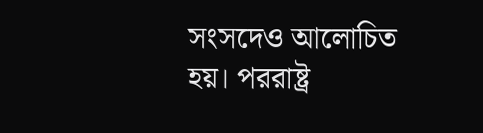সংসদেও আলোচিত হয়। পররাষ্ট্র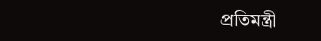প্রতিমন্ত্রী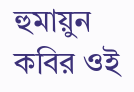হুমায়ুন কবির ওই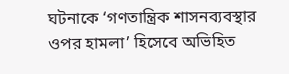ঘটনাকে ‘গণতান্ত্রিক শাসনব্যবস্থার ওপর হামলা’ হিসেবে অভিহিত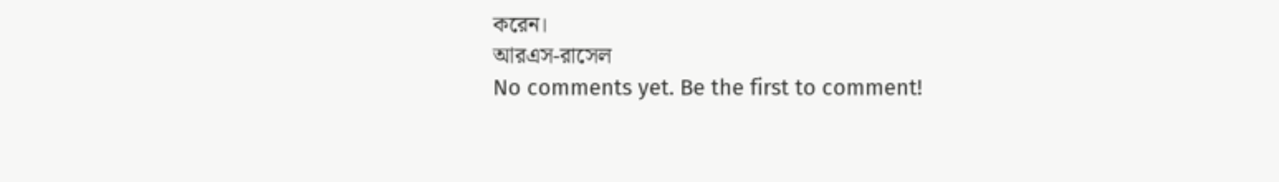করেন।
আরএস-রাসেল
No comments yet. Be the first to comment!